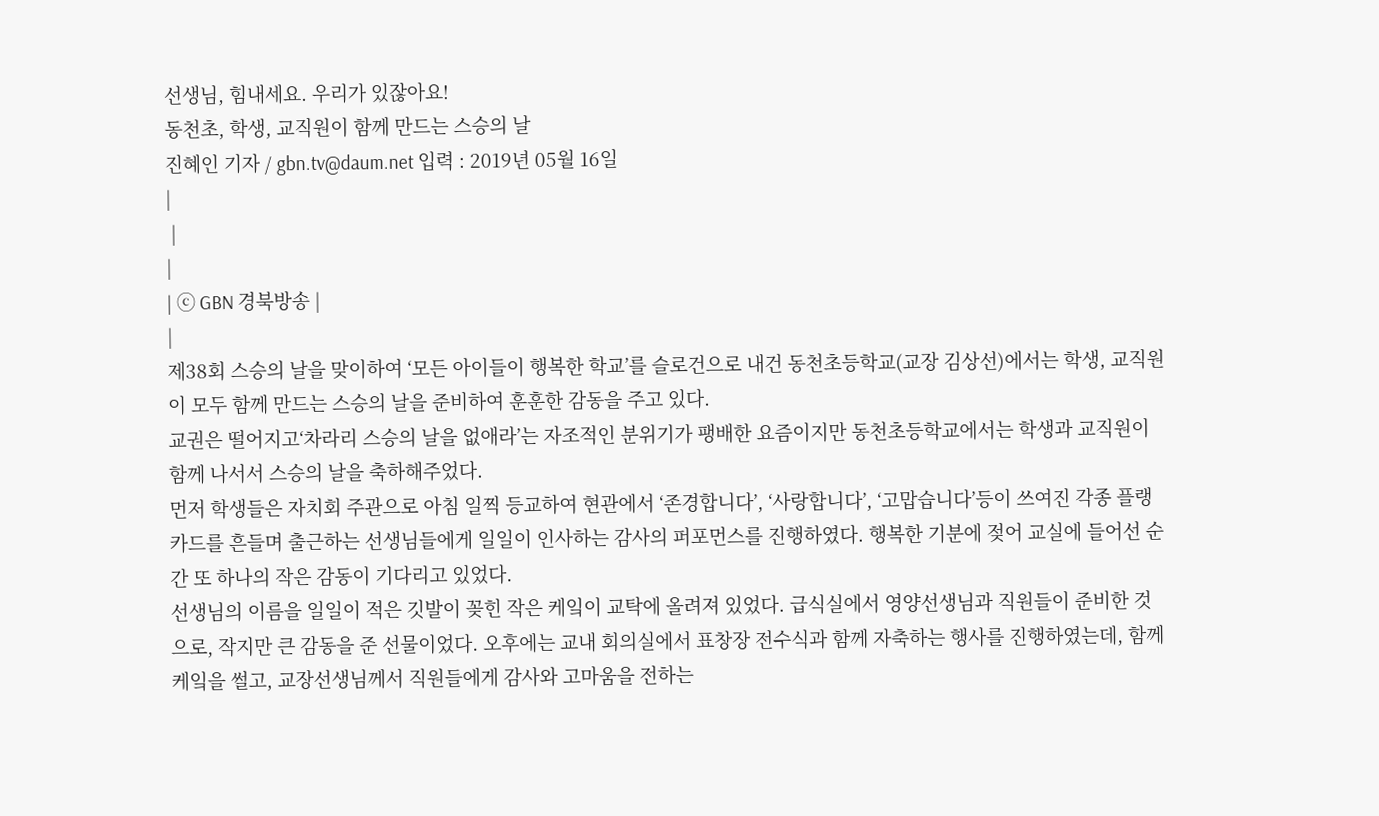선생님, 힘내세요. 우리가 있잖아요!
동천초, 학생, 교직원이 함께 만드는 스승의 날
진혜인 기자 / gbn.tv@daum.net 입력 : 2019년 05월 16일
|
 |
|
| ⓒ GBN 경북방송 |
|
제38회 스승의 날을 맞이하여 ‘모든 아이들이 행복한 학교’를 슬로건으로 내건 동천초등학교(교장 김상선)에서는 학생, 교직원이 모두 함께 만드는 스승의 날을 준비하여 훈훈한 감동을 주고 있다.
교권은 떨어지고‘차라리 스승의 날을 없애라’는 자조적인 분위기가 팽배한 요즘이지만 동천초등학교에서는 학생과 교직원이 함께 나서서 스승의 날을 축하해주었다.
먼저 학생들은 자치회 주관으로 아침 일찍 등교하여 현관에서 ‘존경합니다’, ‘사랑합니다’, ‘고맙습니다’등이 쓰여진 각종 플랭카드를 흔들며 출근하는 선생님들에게 일일이 인사하는 감사의 퍼포먼스를 진행하였다. 행복한 기분에 젖어 교실에 들어선 순간 또 하나의 작은 감동이 기다리고 있었다.
선생님의 이름을 일일이 적은 깃발이 꽂힌 작은 케잌이 교탁에 올려져 있었다. 급식실에서 영양선생님과 직원들이 준비한 것으로, 작지만 큰 감동을 준 선물이었다. 오후에는 교내 회의실에서 표창장 전수식과 함께 자축하는 행사를 진행하였는데, 함께 케잌을 썰고, 교장선생님께서 직원들에게 감사와 고마움을 전하는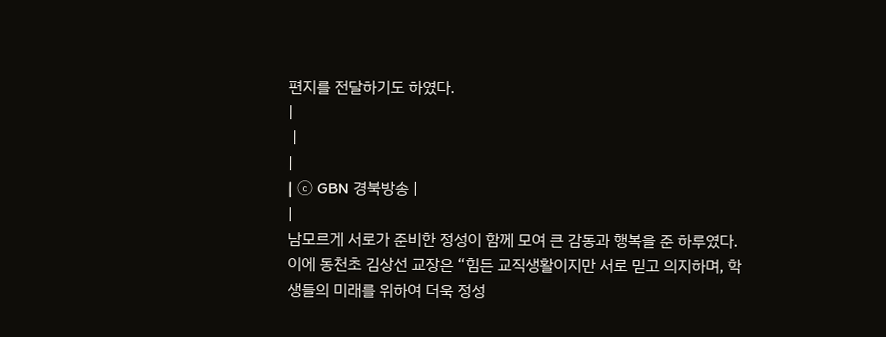편지를 전달하기도 하였다.
|
 |
|
| ⓒ GBN 경북방송 |
|
남모르게 서로가 준비한 정성이 함께 모여 큰 감동과 행복을 준 하루였다. 이에 동천초 김상선 교장은 “힘든 교직생활이지만 서로 믿고 의지하며, 학생들의 미래를 위하여 더욱 정성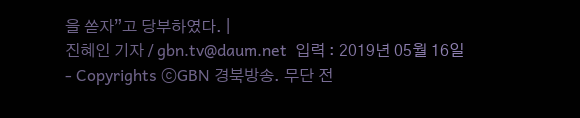을 쏟자”고 당부하였다. |
진혜인 기자 / gbn.tv@daum.net  입력 : 2019년 05월 16일
- Copyrights ⓒGBN 경북방송. 무단 전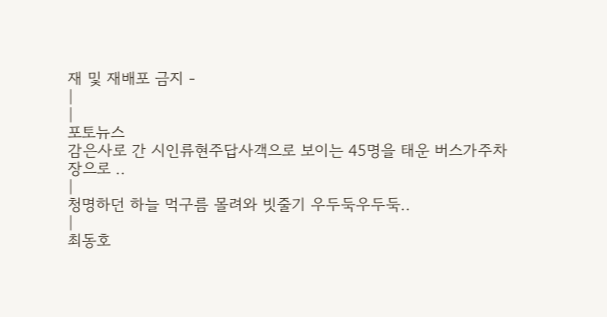재 및 재배포 금지 -
|
|
포토뉴스
감은사로 간 시인류현주답사객으로 보이는 45명을 태운 버스가주차장으로 ..
|
청명하던 하늘 먹구름 몰려와 빗줄기 우두둑우두둑..
|
최동호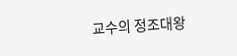교수의 정조대왕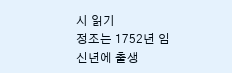시 읽기
정조는 1752년 임신년에 출생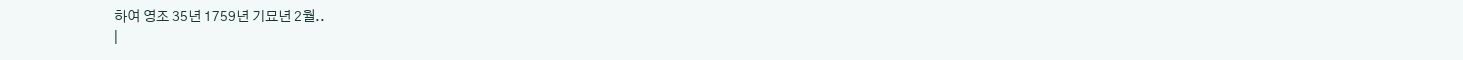하여 영조 35년 1759년 기묘년 2월..
|